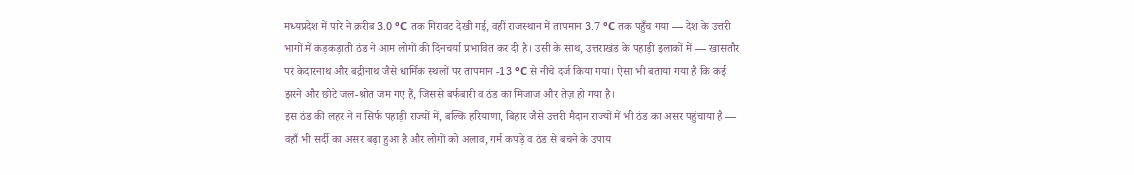मध्यप्रदेश में पारे ने क़रीब 3.0 °C तक गिरावट देखी गई, वहीं राजस्थान में तापमान 3.7 °C तक पहुँच गया — देश के उत्तरी भागों में कड़कड़ाती ठंड ने आम लोगों की दिनचर्या प्रभावित कर दी है। उसी के साथ, उत्तराखंड के पहाड़ी इलाकों में — खासतौर पर केदारनाथ और बद्रीनाथ जैसे धार्मिक स्थलों पर तापमान -13 °C से नीचे दर्ज किया गया। ऐसा भी बताया गया है कि कई झरने और छोटे जल-श्रोत जम गए हैं, जिससे बर्फबारी व ठंड का मिजाज और तेज़ हो गया है।
इस ठंड की लहर ने न सिर्फ पहाड़ी राज्यों में, बल्कि हरियाणा, बिहार जैसे उत्तरी मैदान राज्यों में भी ठंड का असर पहुंचाया है — वहाँ भी सर्दी का असर बढ़ा हुआ है और लोगों को अलाव, गर्म कपड़े व ठंड से बचने के उपाय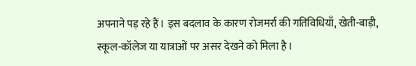अपनाने पड़ रहे हैं। इस बदलाव के कारण रोजमर्रा की गतिविधियाँ, खेती-बाड़ी, स्कूल-कॉलेज या यात्राओं पर असर देखने को मिला है।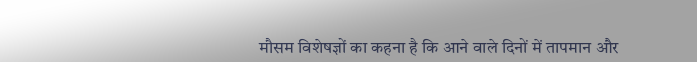मौसम विशेषज्ञों का कहना है कि आने वाले दिनों में तापमान और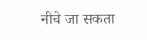नीचे जा सकता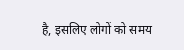है, इसलिए लोगों को समय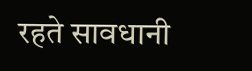रहते सावधानी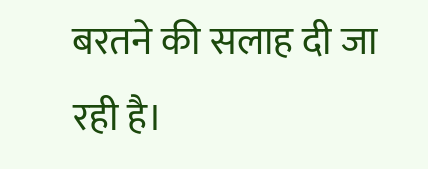बरतने की सलाह दी जा रही है।